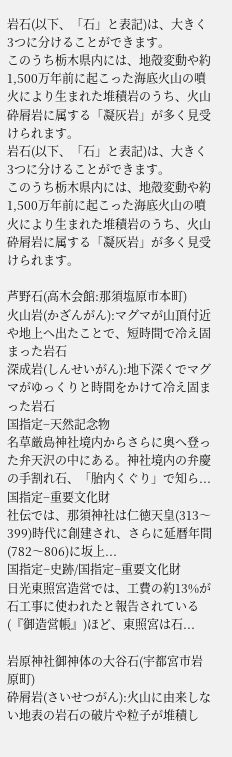岩石(以下、「石」と表記)は、大きく3つに分けることができます。
このうち栃木県内には、地殻変動や約1,500万年前に起こった海底火山の噴火により生まれた堆積岩のうち、火山砕屑岩に属する「凝灰岩」が多く見受けられます。
岩石(以下、「石」と表記)は、大きく3つに分けることができます。
このうち栃木県内には、地殻変動や約1,500万年前に起こった海底火山の噴火により生まれた堆積岩のうち、火山砕屑岩に属する「凝灰岩」が多く見受けられます。

芦野石(高木会館:那須塩原市本町)
火山岩(かざんがん):マグマが山頂付近や地上へ出たことで、短時間で冷え固まった岩石
深成岩(しんせいがん):地下深くでマグマがゆっくりと時間をかけて冷え固まった岩石
国指定−天然記念物
名草厳島神社境内からさらに奥へ登った弁天沢の中にある。神社境内の弁慶の手割れ石、「胎内くぐり」で知ら...
国指定−重要文化財
社伝では、那須神社は仁徳天皇(313〜399)時代に創建され、さらに延暦年間(782〜806)に坂上...
国指定−史跡/国指定−重要文化財
日光東照宮造営では、工費の約13%が石工事に使われたと報告されている(『御造営帳』)ほど、東照宮は石...

岩原神社御神体の大谷石(宇都宮市岩原町)
砕屑岩(さいせつがん):火山に由来しない地表の岩石の破片や粒子が堆積し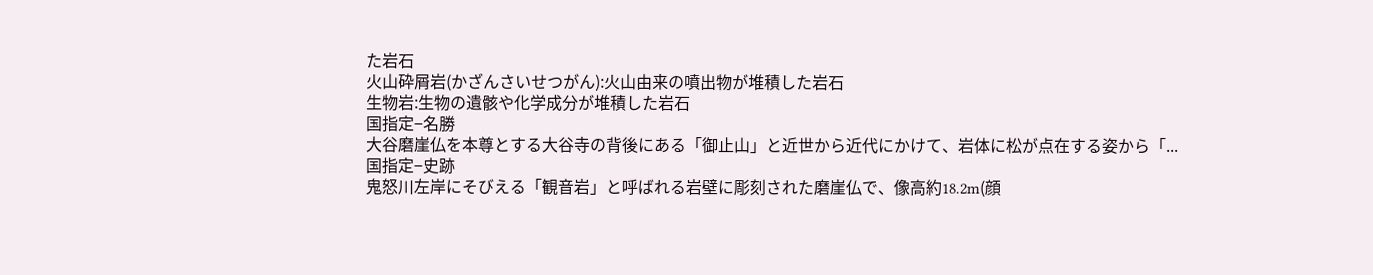た岩石
火山砕屑岩(かざんさいせつがん):火山由来の噴出物が堆積した岩石
生物岩:生物の遺骸や化学成分が堆積した岩石
国指定−名勝
大谷磨崖仏を本尊とする大谷寺の背後にある「御止山」と近世から近代にかけて、岩体に松が点在する姿から「...
国指定−史跡
鬼怒川左岸にそびえる「観音岩」と呼ばれる岩壁に彫刻された磨崖仏で、像高約18.2m(顔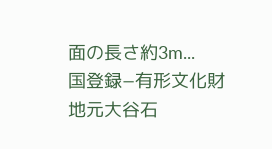面の長さ約3m...
国登録−有形文化財
地元大谷石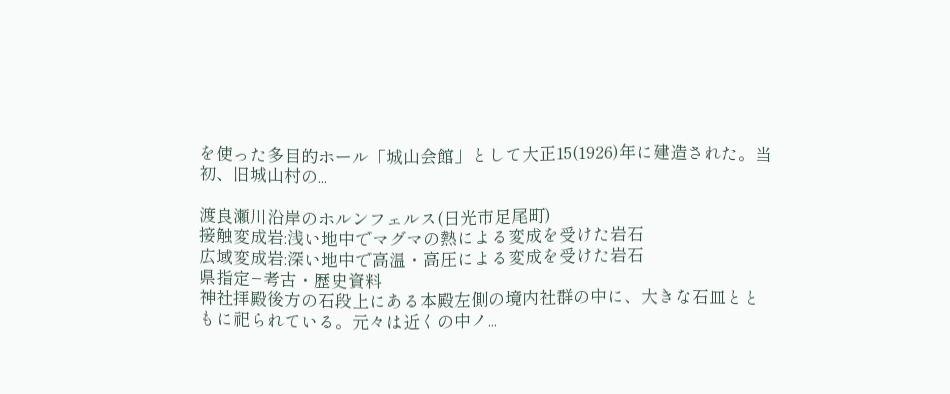を使った多目的ホール「城山会館」として大正15(1926)年に建造された。当初、旧城山村の...

渡良瀬川沿岸のホルンフェルス(日光市足尾町)
接触変成岩:浅い地中でマグマの熱による変成を受けた岩石
広域変成岩:深い地中で高温・高圧による変成を受けた岩石
県指定−考古・歴史資料
神社拝殿後方の石段上にある本殿左側の境内社群の中に、大きな石皿とともに祀られている。元々は近くの中ノ...